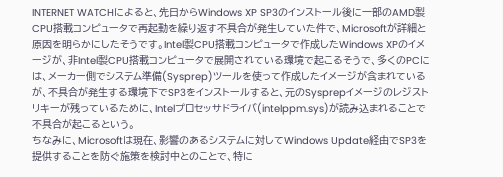INTERNET WATCHによると、先日からWindows XP SP3のインストール後に一部のAMD製CPU搭載コンピュータで再起動を繰り返す不具合が発生していた件で、Microsoftが詳細と原因を明らかにしたそうです。Intel製CPU搭載コンピュータで作成したWindows XPのイメージが、非Intel製CPU搭載コンピュータで展開されている環境で起こるそうで、多くのPCには、メーカー側でシステム準備(Sysprep)ツールを使って作成したイメージが含まれているが、不具合が発生する環境下でSP3をインストールすると、元のSysprepイメージのレジストリキーが残っているために、Intelプロセッサドライバ(intelppm.sys)が読み込まれることで不具合が起こるという。
ちなみに、Microsoftは現在、影響のあるシステムに対してWindows Update経由でSP3を提供することを防ぐ施策を検討中とのことで、特に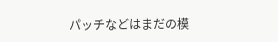パッチなどはまだの模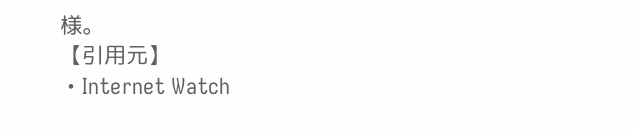様。
【引用元】
・Internet Watch